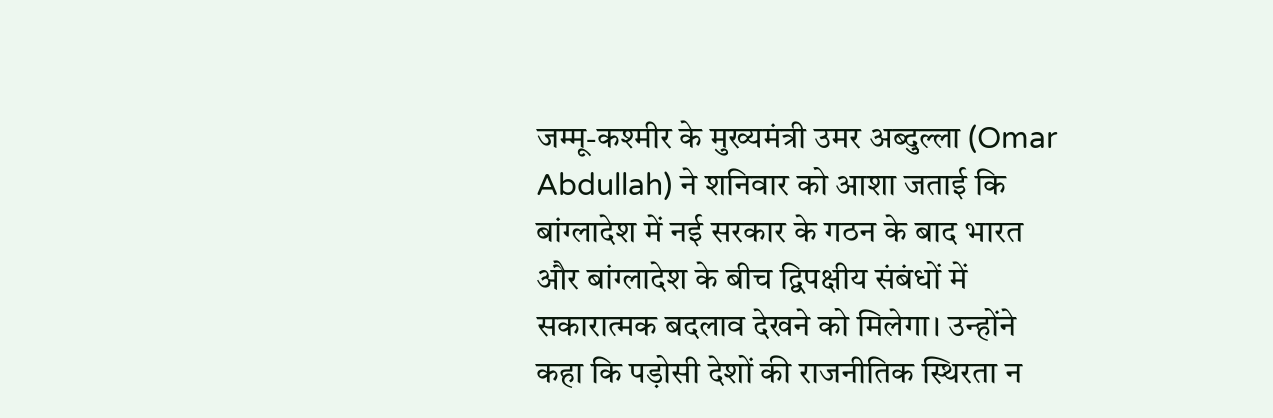जम्मू-कश्मीर के मुख्यमंत्री उमर अब्दुल्ला (Omar Abdullah) ने शनिवार को आशा जताई कि बांग्लादेश में नई सरकार के गठन के बाद भारत और बांग्लादेश के बीच द्विपक्षीय संबंधों में सकारात्मक बदलाव देखने को मिलेगा। उन्होंने कहा कि पड़ोसी देशों की राजनीतिक स्थिरता न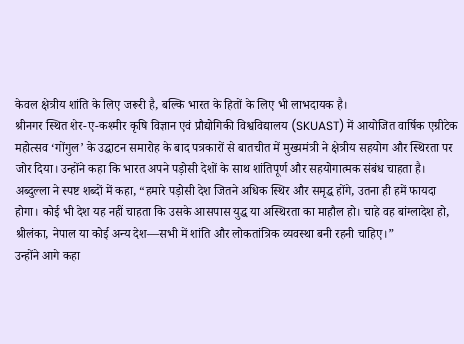केवल क्षेत्रीय शांति के लिए जरूरी है, बल्कि भारत के हितों के लिए भी लाभदायक है।
श्रीनगर स्थित शेर-ए-कश्मीर कृषि विज्ञान एवं प्रौद्योगिकी विश्वविद्यालय (SKUAST) में आयोजित वार्षिक एग्रीटेक महोत्सव ‘गोंगुल’ के उद्घाटन समारोह के बाद पत्रकारों से बातचीत में मुख्यमंत्री ने क्षेत्रीय सहयोग और स्थिरता पर जोर दिया। उन्होंने कहा कि भारत अपने पड़ोसी देशों के साथ शांतिपूर्ण और सहयोगात्मक संबंध चाहता है।
अब्दुल्ला ने स्पष्ट शब्दों में कहा, “हमारे पड़ोसी देश जितने अधिक स्थिर और समृद्ध होंगे, उतना ही हमें फायदा होगा। कोई भी देश यह नहीं चाहता कि उसके आसपास युद्ध या अस्थिरता का माहौल हो। चाहे वह बांग्लादेश हो, श्रीलंका, नेपाल या कोई अन्य देश—सभी में शांति और लोकतांत्रिक व्यवस्था बनी रहनी चाहिए।”
उन्होंने आगे कहा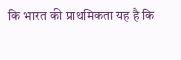कि भारत की प्राथमिकता यह है कि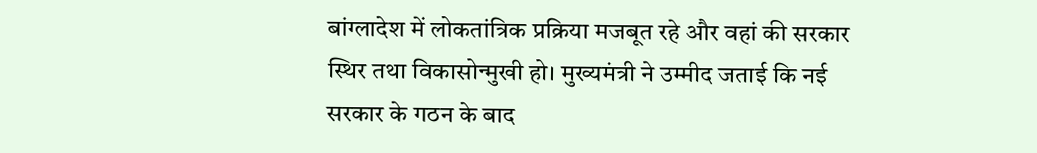बांग्लादेश में लोकतांत्रिक प्रक्रिया मजबूत रहे और वहां की सरकार स्थिर तथा विकासोन्मुखी हो। मुख्यमंत्री ने उम्मीद जताई कि नई सरकार के गठन के बाद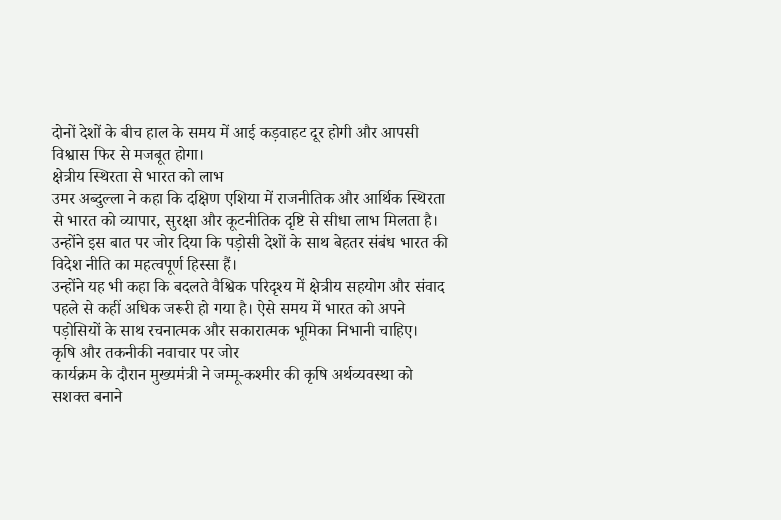दोनों देशों के बीच हाल के समय में आई कड़वाहट दूर होगी और आपसी विश्वास फिर से मजबूत होगा।
क्षेत्रीय स्थिरता से भारत को लाभ
उमर अब्दुल्ला ने कहा कि दक्षिण एशिया में राजनीतिक और आर्थिक स्थिरता से भारत को व्यापार, सुरक्षा और कूटनीतिक दृष्टि से सीधा लाभ मिलता है। उन्होंने इस बात पर जोर दिया कि पड़ोसी देशों के साथ बेहतर संबंध भारत की विदेश नीति का महत्वपूर्ण हिस्सा हैं।
उन्होंने यह भी कहा कि बदलते वैश्विक परिदृश्य में क्षेत्रीय सहयोग और संवाद पहले से कहीं अधिक जरूरी हो गया है। ऐसे समय में भारत को अपने पड़ोसियों के साथ रचनात्मक और सकारात्मक भूमिका निभानी चाहिए।
कृषि और तकनीकी नवाचार पर जोर
कार्यक्रम के दौरान मुख्यमंत्री ने जम्मू-कश्मीर की कृषि अर्थव्यवस्था को सशक्त बनाने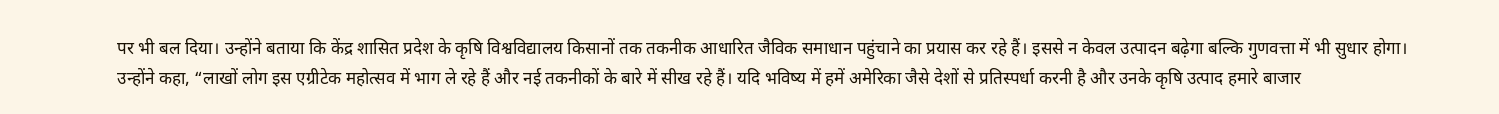पर भी बल दिया। उन्होंने बताया कि केंद्र शासित प्रदेश के कृषि विश्वविद्यालय किसानों तक तकनीक आधारित जैविक समाधान पहुंचाने का प्रयास कर रहे हैं। इससे न केवल उत्पादन बढ़ेगा बल्कि गुणवत्ता में भी सुधार होगा।
उन्होंने कहा, “लाखों लोग इस एग्रीटेक महोत्सव में भाग ले रहे हैं और नई तकनीकों के बारे में सीख रहे हैं। यदि भविष्य में हमें अमेरिका जैसे देशों से प्रतिस्पर्धा करनी है और उनके कृषि उत्पाद हमारे बाजार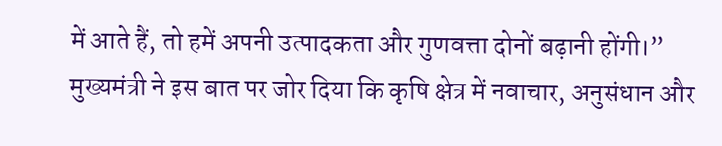में आते हैं, तो हमें अपनी उत्पादकता और गुणवत्ता दोनों बढ़ानी होंगी।”
मुख्यमंत्री ने इस बात पर जोर दिया कि कृषि क्षेत्र में नवाचार, अनुसंधान और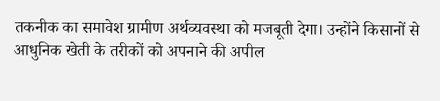तकनीक का समावेश ग्रामीण अर्थव्यवस्था को मजबूती देगा। उन्होंने किसानों से आधुनिक खेती के तरीकों को अपनाने की अपील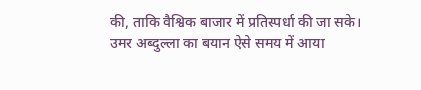की, ताकि वैश्विक बाजार में प्रतिस्पर्धा की जा सके।
उमर अब्दुल्ला का बयान ऐसे समय में आया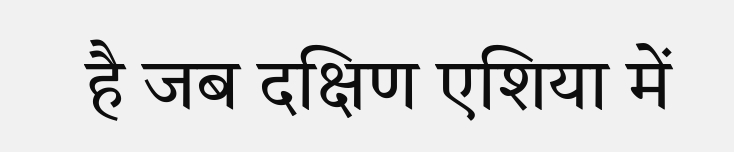है जब दक्षिण एशिया में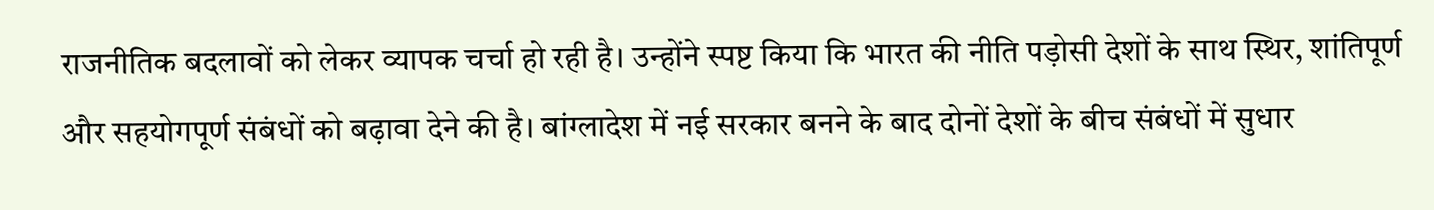राजनीतिक बदलावों को लेकर व्यापक चर्चा हो रही है। उन्होंने स्पष्ट किया कि भारत की नीति पड़ोसी देशों के साथ स्थिर, शांतिपूर्ण और सहयोगपूर्ण संबंधों को बढ़ावा देने की है। बांग्लादेश में नई सरकार बनने के बाद दोनों देशों के बीच संबंधों में सुधार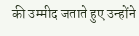की उम्मीद जताते हुए उन्होंने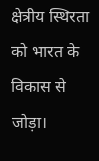क्षेत्रीय स्थिरता को भारत के विकास से जोड़ा।